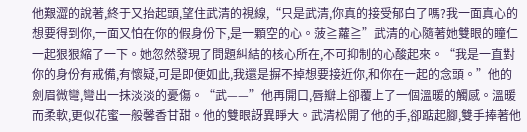他艱澀的說著,終于又抬起頭,望住武清的視線,“只是武清,你真的接受郁白了嗎?我一面真心的想要得到你,一面又怕在你的假身份下,是一顆空的心。菠≧蘿≧”武清的心隨著她雙眼的瞳仁一起狠狠縮了一下。她忽然發現了問題糾結的核心所在,不可抑制的心酸起來。“我是一直對你的身份有戒備,有懷疑,可是即便如此,我還是摒不掉想要接近你,和你在一起的念頭。”他的劍眉微彎,彎出一抹淡淡的憂傷。“武——”他再開口,唇瓣上卻覆上了一個溫暖的觸感。溫暖而柔軟,更似花蜜一般馨香甘甜。他的雙眼訝異睜大。武清松開了他的手,卻踮起腳,雙手捧著他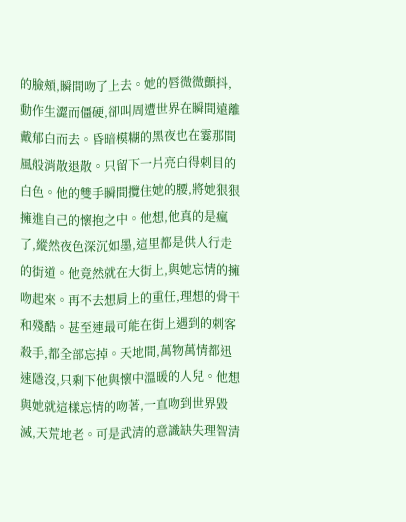的臉頰,瞬間吻了上去。她的唇微微顫抖,動作生澀而僵硬,卻叫周遭世界在瞬間遠離戴郁白而去。昏暗模糊的黑夜也在霎那間風般消散退散。只留下一片亮白得刺目的白色。他的雙手瞬間攬住她的腰,將她狠狠擁進自己的懷抱之中。他想,他真的是瘋了,縱然夜色深沉如墨,這里都是供人行走的街道。他竟然就在大街上,與她忘情的擁吻起來。再不去想肩上的重任,理想的骨干和殘酷。甚至連最可能在街上遇到的刺客殺手,都全部忘掉。天地間,萬物萬情都迅速隱沒,只剩下他與懷中溫暖的人兒。他想與她就這樣忘情的吻著,一直吻到世界毀滅,天荒地老。可是武清的意識缺失理智清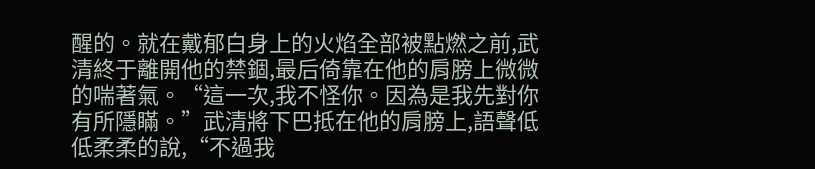醒的。就在戴郁白身上的火焰全部被點燃之前,武清終于離開他的禁錮,最后倚靠在他的肩膀上微微的喘著氣。“這一次,我不怪你。因為是我先對你有所隱瞞。”武清將下巴抵在他的肩膀上,語聲低低柔柔的說,“不過我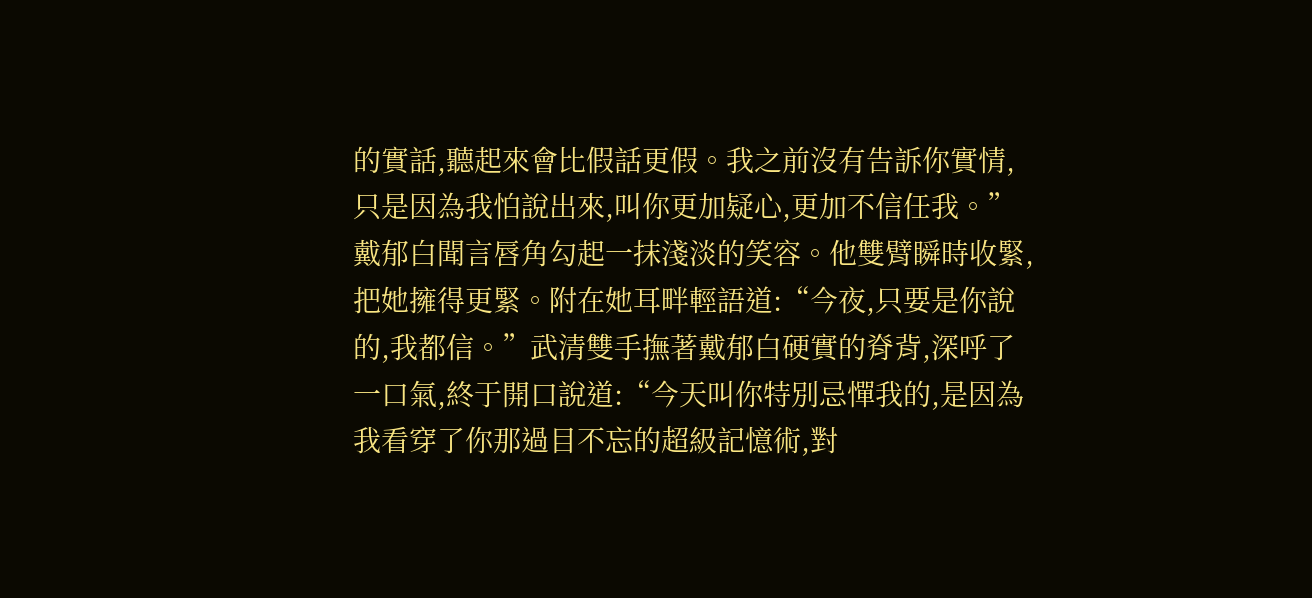的實話,聽起來會比假話更假。我之前沒有告訴你實情,只是因為我怕說出來,叫你更加疑心,更加不信任我。”戴郁白聞言唇角勾起一抹淺淡的笑容。他雙臂瞬時收緊,把她擁得更緊。附在她耳畔輕語道:“今夜,只要是你說的,我都信。”武清雙手撫著戴郁白硬實的脊背,深呼了一口氣,終于開口說道:“今天叫你特別忌憚我的,是因為我看穿了你那過目不忘的超級記憶術,對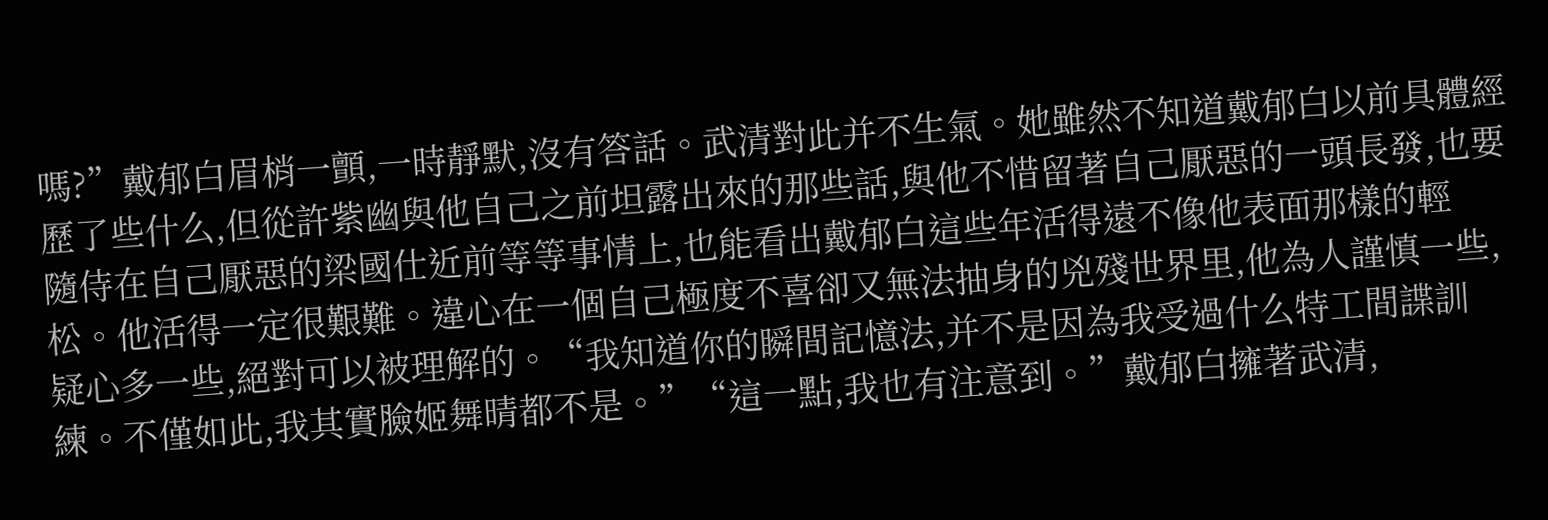嗎?”戴郁白眉梢一顫,一時靜默,沒有答話。武清對此并不生氣。她雖然不知道戴郁白以前具體經歷了些什么,但從許紫幽與他自己之前坦露出來的那些話,與他不惜留著自己厭惡的一頭長發,也要隨侍在自己厭惡的梁國仕近前等等事情上,也能看出戴郁白這些年活得遠不像他表面那樣的輕松。他活得一定很艱難。違心在一個自己極度不喜卻又無法抽身的兇殘世界里,他為人謹慎一些,疑心多一些,絕對可以被理解的。“我知道你的瞬間記憶法,并不是因為我受過什么特工間諜訓練。不僅如此,我其實臉姬舞晴都不是。”“這一點,我也有注意到。”戴郁白擁著武清,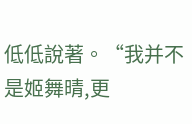低低說著。“我并不是姬舞晴,更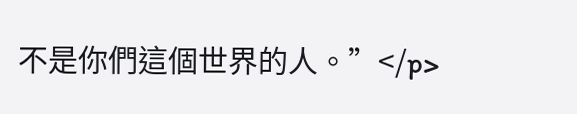不是你們這個世界的人。”</p>